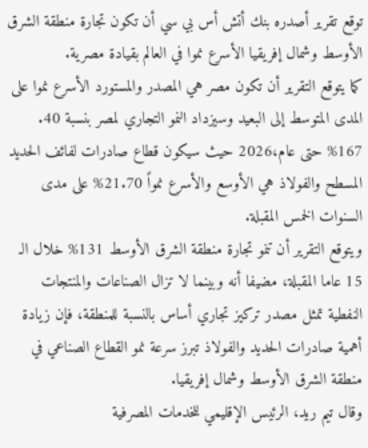توقع تقرير أصدره بنك أتش أس بي سي أن تكون تجارة منطقة الشرق الأوسط وشمال إفريقيا الأسرع نموا في العالم بقيادة مصرية.
كما يتوقع التقرير أن تكون مصر هي المصدر والمستورد الأسرع نموا على المدى المتوسط إلى البعيد وسيزداد النمو التجاري لمصر بنسبة 40. 167% حتى عام،2026 حيث سيكون قطاع صادرات لفائف الحديد المسطح والفولاذ هي الأوسع والأسرع نمواً 21.70% على مدى السنوات الخمس المقبلة.
ويتوقع التقرير أن تنمو تجارة منطقة الشرق الأوسط 131% خلال الـ 15 عاما المقبلة، مضيفا أنه وبينما لا تزال الصناعات والمنتجات النفطية تمثل مصدر تركيز تجاري أساس بالنسبة للمنطقة، فإن زيادة أهمية صادرات الحديد والفولاذ تبرز سرعة نمو القطاع الصناعي في منطقة الشرق الأوسط وشمال إفريقيا.
وقال تيم ريد، الرئيس الإقليمي للخدمات المصرفية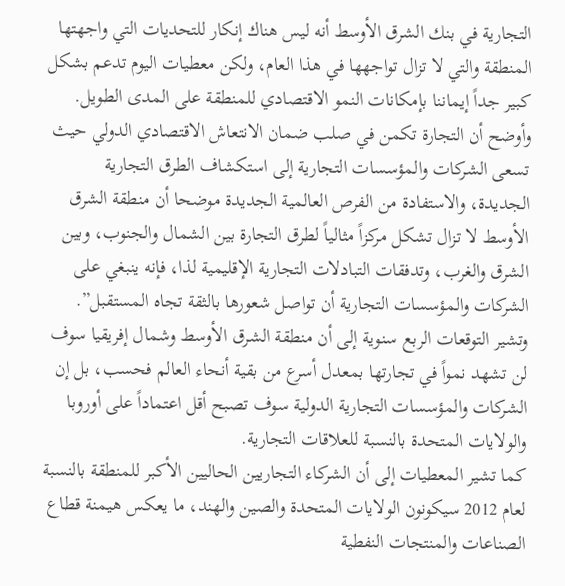التجارية في بنك الشرق الأوسط أنه ليس هناك إنكار للتحديات التي واجهتها المنطقة والتي لا تزال تواجهها في هذا العام، ولكن معطيات اليوم تدعم بشكل كبير جداً إيماننا بإمكانات النمو الاقتصادي للمنطقة على المدى الطويل.
وأوضح أن التجارة تكمن في صلب ضمان الانتعاش الاقتصادي الدولي حيث تسعى الشركات والمؤسسات التجارية إلى استكشاف الطرق التجارية الجديدة، والاستفادة من الفرص العالمية الجديدة موضحا أن منطقة الشرق الأوسط لا تزال تشكل مركزاً مثالياً لطرق التجارة بين الشمال والجنوب، وبين الشرق والغرب، وتدفقات التبادلات التجارية الإقليمية لذا، فإنه ينبغي على الشركات والمؤسسات التجارية أن تواصل شعورها بالثقة تجاه المستقبل”.
وتشير التوقعات الربع سنوية إلى أن منطقة الشرق الأوسط وشمال إفريقيا سوف لن تشهد نمواً في تجارتها بمعدل أسرع من بقية أنحاء العالم فحسب، بل إن الشركات والمؤسسات التجارية الدولية سوف تصبح أقل اعتماداً على أوروبا والولايات المتحدة بالنسبة للعلاقات التجارية.
كما تشير المعطيات إلى أن الشركاء التجاريين الحاليين الأكبر للمنطقة بالنسبة لعام 2012 سيكونون الولايات المتحدة والصين والهند، ما يعكس هيمنة قطاع الصناعات والمنتجات النفطية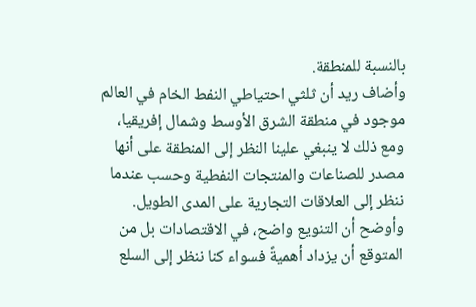بالنسبة للمنطقة.
وأضاف ريد أن ثلثي احتياطي النفط الخام في العالم موجود في منطقة الشرق الأوسط وشمال إفريقيا، ومع ذلك لا ينبغي علينا النظر إلى المنطقة على أنها مصدر للصناعات والمنتجات النفطية وحسب عندما ننظر إلى العلاقات التجارية على المدى الطويل. وأوضح أن التنويع واضح، في الاقتصادات بل من المتوقع أن يزداد أهميةً فسواء كنا ننظر إلى السلع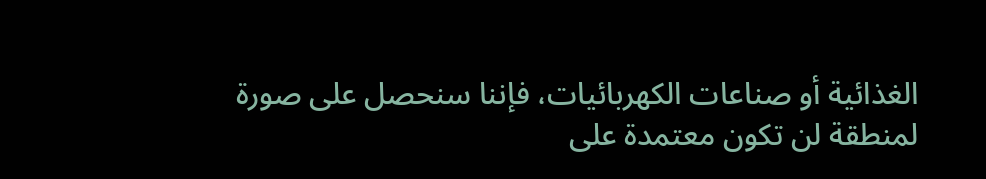الغذائية أو صناعات الكهربائيات، فإننا سنحصل على صورة لمنطقة لن تكون معتمدة على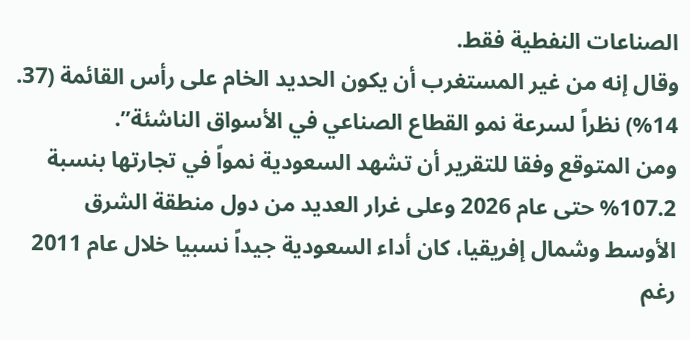الصناعات النفطية فقط.
وقال إنه من غير المستغرب أن يكون الحديد الخام على رأس القائمة (37. 14%) نظراً لسرعة نمو القطاع الصناعي في الأسواق الناشئة”.
ومن المتوقع وفقا للتقرير أن تشهد السعودية نمواً في تجارتها بنسبة 107.2% حتى عام 2026 وعلى غرار العديد من دول منطقة الشرق الأوسط وشمال إفريقيا، كان أداء السعودية جيداً نسبيا خلال عام 2011 رغم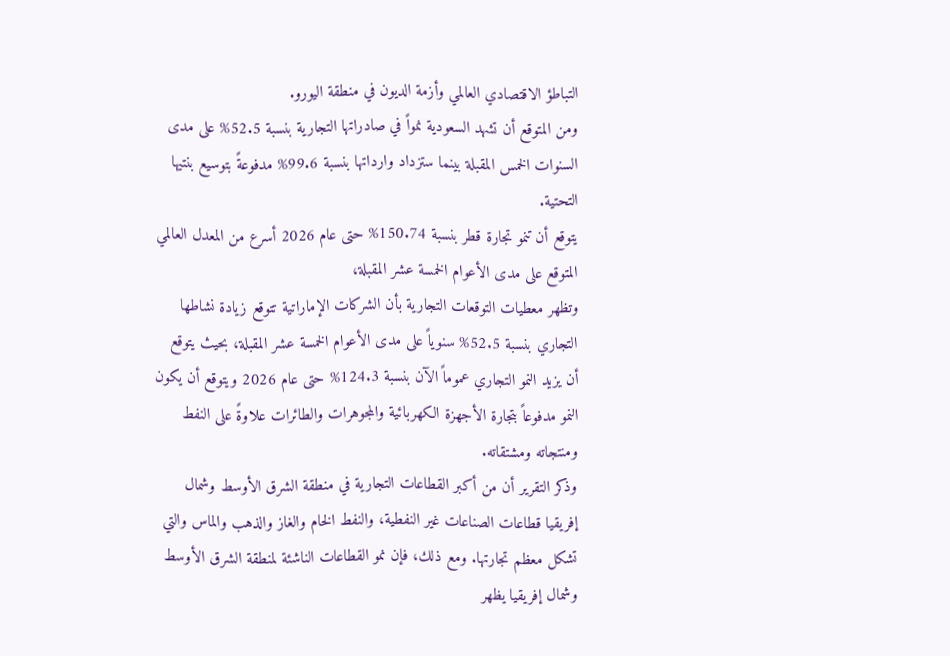التباطؤ الاقتصادي العالمي وأزمة الديون في منطقة اليورو.
ومن المتوقع أن تشهد السعودية نمواً في صادراتها التجارية بنسبة 52.5% على مدى السنوات الخمس المقبلة بينما ستزداد وارداتها بنسبة 99.6% مدفوعةً بتوسيع بنتيها التحتية.
يتوقع أن تنمو تجارة قطر بنسبة 150.74% حتى عام 2026 أسرع من المعدل العالمي المتوقع على مدى الأعوام الخمسة عشر المقبلة،
وتظهر معطيات التوقعات التجارية بأن الشركات الإماراتية تتوقع زيادة نشاطها التجاري بنسبة 52.5% سنوياً على مدى الأعوام الخمسة عشر المقبلة، بحيث يتوقع أن يزيد النمو التجاري عموماً الآن بنسبة 124.3% حتى عام 2026 ويتوقع أن يكون النمو مدفوعاً بتجارة الأجهزة الكهربائية والمجوهرات والطائرات علاوةً على النفط ومنتجاته ومشتقاته.
وذكر التقرير أن من أكبر القطاعات التجارية في منطقة الشرق الأوسط وشمال إفريقيا قطاعات الصناعات غير النفطية، والنفط الخام والغاز والذهب والماس والتي تشكل معظم تجارتها. ومع ذلك، فإن نمو القطاعات الناشئة لمنطقة الشرق الأوسط وشمال إفريقيا يظهر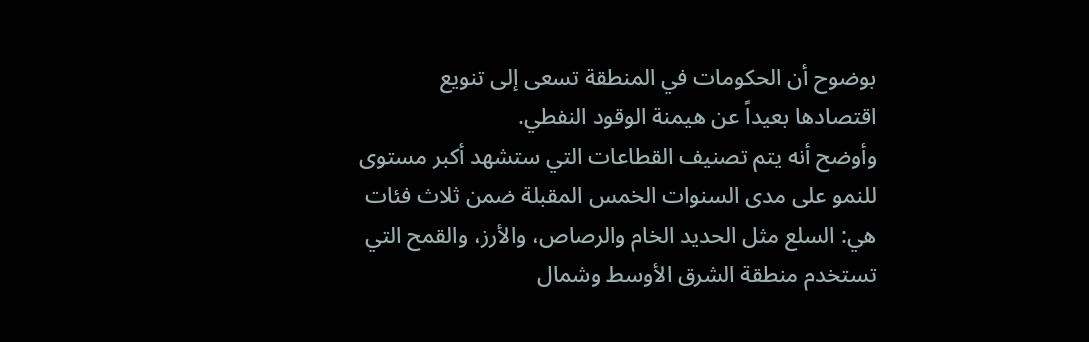بوضوح أن الحكومات في المنطقة تسعى إلى تنويع اقتصادها بعيداً عن هيمنة الوقود النفطي.
وأوضح أنه يتم تصنيف القطاعات التي ستشهد أكبر مستوى للنمو على مدى السنوات الخمس المقبلة ضمن ثلاث فئات هي: السلع مثل الحديد الخام والرصاص، والأرز، والقمح التي تستخدم منطقة الشرق الأوسط وشمال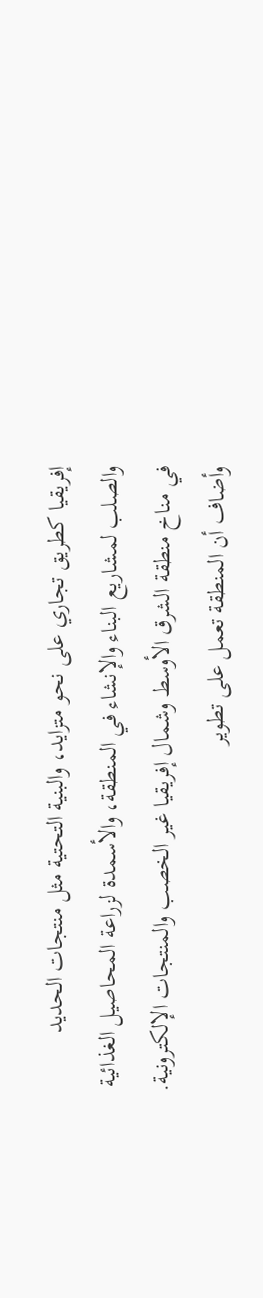إفريقيا كطريق تجاري على نحو متزايد، والبنية التحتية مثل منتجات الحديد والصلب لمشاريع البناء والإنشاء في المنطقة، والأسمدة لزراعة المحاصيل الغذائية في مناخ منطقة الشرق الأوسط وشمال إفريقيا غير الخصب والمنتجات الإلكترونية.
وأضاف أن المنطقة تعمل على تطوير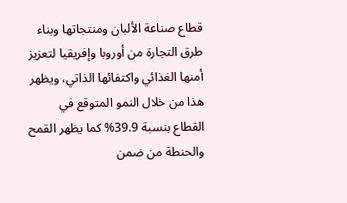قطاع صناعة الألبان ومنتجاتها وبناء طرق التجارة من أوروبا وإفريقيا لتعزيز أمنها الغذائي واكتفائها الذاتي، ويظهر هذا من خلال النمو المتوقع في القطاع بنسبة 39.9% كما يظهر القمح والحنطة من ضمن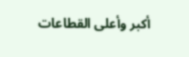أكبر وأعلى القطاعات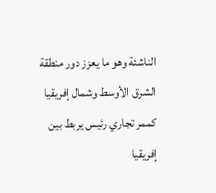الناشئة وهو ما يعزز دور منطقة الشرق الأوسط وشمال إفريقيا كممر تجاري رئيس يربط بين إفريقيا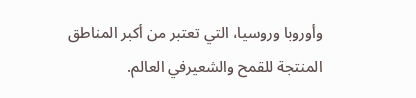وأوروبا وروسيا، التي تعتبر من أكبر المناطق المنتجة للقمح والشعيرفي العالم.